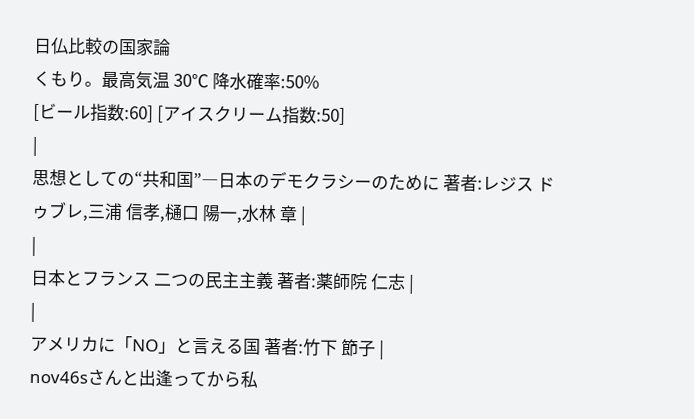日仏比較の国家論
くもり。最高気温 30℃ 降水確率:50%
[ビール指数:60] [アイスクリーム指数:50]
|
思想としての“共和国”―日本のデモクラシーのために 著者:レジス ドゥブレ,三浦 信孝,樋口 陽一,水林 章 |
|
日本とフランス 二つの民主主義 著者:薬師院 仁志 |
|
アメリカに「NO」と言える国 著者:竹下 節子 |
nov46sさんと出逢ってから私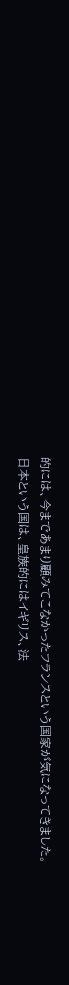的には、今まであまり顧みてこなかったフランスという国家が気になってきました。
日本という国は、皇族的にはイギリス、法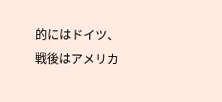的にはドイツ、戦後はアメリカ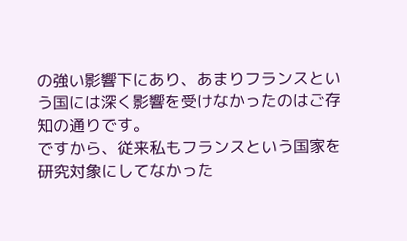の強い影響下にあり、あまりフランスという国には深く影響を受けなかったのはご存知の通りです。
ですから、従来私もフランスという国家を研究対象にしてなかった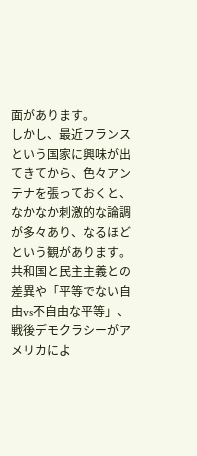面があります。
しかし、最近フランスという国家に興味が出てきてから、色々アンテナを張っておくと、なかなか刺激的な論調が多々あり、なるほどという観があります。
共和国と民主主義との差異や「平等でない自由vs不自由な平等」、戦後デモクラシーがアメリカによ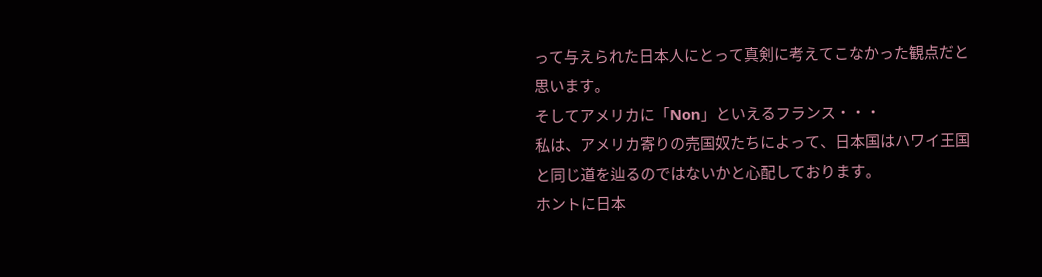って与えられた日本人にとって真剣に考えてこなかった観点だと思います。
そしてアメリカに「Non」といえるフランス・・・
私は、アメリカ寄りの売国奴たちによって、日本国はハワイ王国と同じ道を辿るのではないかと心配しております。
ホントに日本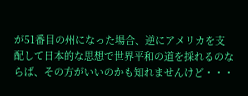が51番目の州になった場合、逆にアメリカを支配して日本的な思想で世界平和の道を採れるのならば、その方がいいのかも知れませんけど・・・